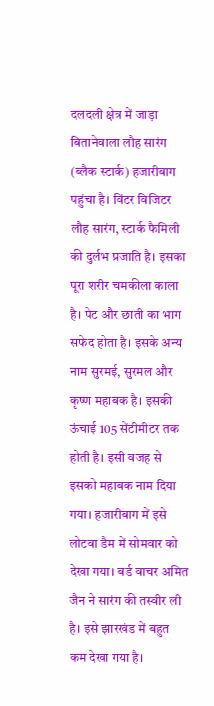दलदली क्षेत्र में जाड़ा बितानेवाला लौह सारंग (ब्लैक स्टार्क) हजारीबाग पहुंचा है। विंटर विजिटर लौह सारंग, स्टार्क फैमिली की दुर्लभ प्रजाति है। इसका पूरा शरीर चमकीला काला है। पेट और छाती का भाग सफेद होता है। इसके अन्य नाम सुरमई, सुरमल और कृष्ण महाबक है। इसकी ऊंचाई 105 सेंटीमीटर तक होती है। इसी वजह से इसको महाबक नाम दिया गया। हजारीबाग में इसे लोटवा डैम में सोमवार को देखा गया। बर्ड वाचर अमित जैन ने सारंग की तस्वीर ली है। इसे झारखंड में बहुत कम देखा गया है।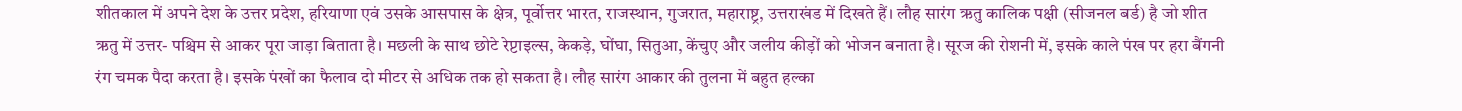शीतकाल में अपने देश के उत्तर प्रदेश, हरियाणा एवं उसके आसपास के क्षेत्र, पूर्वोत्तर भारत, राजस्थान, गुजरात, महाराष्ट्र, उत्तराखंड में दिखते हैं। लौह सारंग ऋतु कालिक पक्षी (सीजनल बर्ड) है जो शीत ऋतु में उत्तर- पश्चिम से आकर पूरा जाड़ा बिताता है। मछली के साथ छोटे रेप्टाइल्स, केकड़े, घोंघा, सितुआ, केंचुए और जलीय कीड़ों को भोजन बनाता है। सूरज की रोशनी में, इसके काले पंख पर हरा बैंगनी रंग चमक पैदा करता है। इसके पंखों का फैलाव दो मीटर से अधिक तक हो सकता है। लौह सारंग आकार की तुलना में बहुत हल्का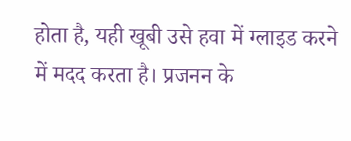होता है, यही खूबी उसे हवा में ग्लाइड करने में मदद करता है। प्रजनन के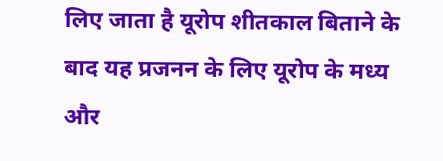लिए जाता है यूरोप शीतकाल बिताने के बाद यह प्रजनन के लिए यूरोप के मध्य और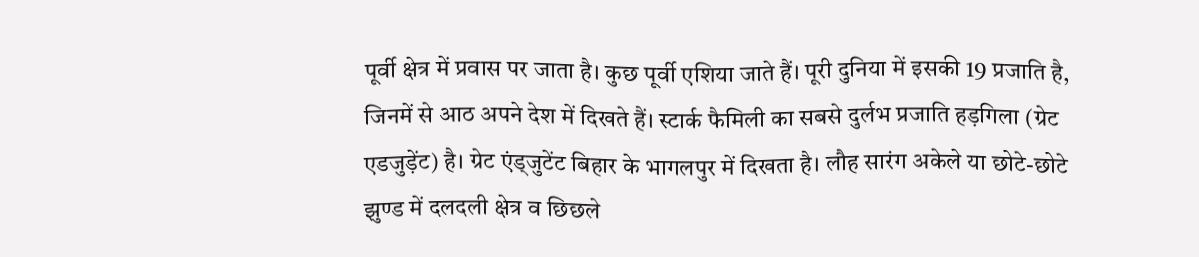पूर्वी क्षेत्र में प्रवास पर जाता है। कुछ पूर्वी एशिया जाते हैं। पूरी दुनिया में इसकी 19 प्रजाति है, जिनमें से आठ अपने देश में दिखते हैं। स्टार्क फैमिली का सबसे दुर्लभ प्रजाति हड़गिला (ग्रेट एडजुड़ेंट) है। ग्रेट एंड्जुटेंट बिहार के भागलपुर में दिखता है। लौह सारंग अकेले या छोटे-छोटे झुण्ड में दलदली क्षेत्र व छिछले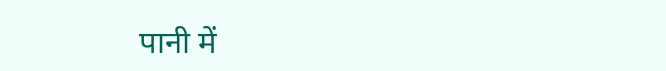पानी में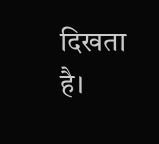दिखता है।